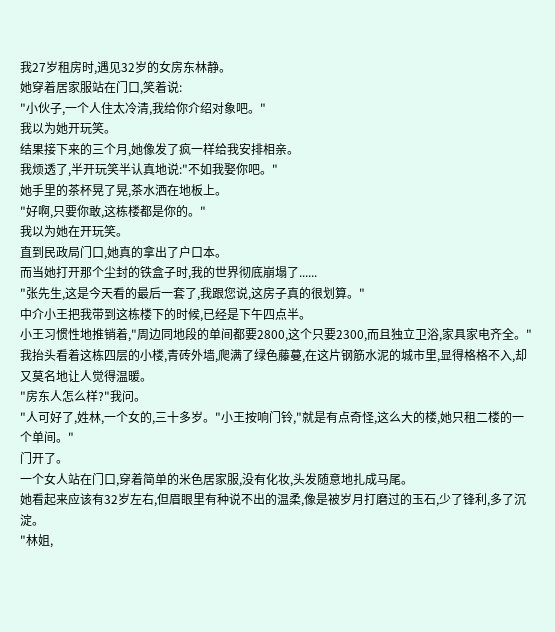我27岁租房时,遇见32岁的女房东林静。
她穿着居家服站在门口,笑着说:
"小伙子,一个人住太冷清,我给你介绍对象吧。"
我以为她开玩笑。
结果接下来的三个月,她像发了疯一样给我安排相亲。
我烦透了,半开玩笑半认真地说:"不如我娶你吧。"
她手里的茶杯晃了晃,茶水洒在地板上。
"好啊,只要你敢,这栋楼都是你的。"
我以为她在开玩笑。
直到民政局门口,她真的拿出了户口本。
而当她打开那个尘封的铁盒子时,我的世界彻底崩塌了......
"张先生,这是今天看的最后一套了,我跟您说,这房子真的很划算。"
中介小王把我带到这栋楼下的时候,已经是下午四点半。
小王习惯性地推销着,"周边同地段的单间都要2800,这个只要2300,而且独立卫浴,家具家电齐全。"
我抬头看着这栋四层的小楼,青砖外墙,爬满了绿色藤蔓,在这片钢筋水泥的城市里,显得格格不入,却又莫名地让人觉得温暖。
"房东人怎么样?"我问。
"人可好了,姓林,一个女的,三十多岁。"小王按响门铃,"就是有点奇怪,这么大的楼,她只租二楼的一个单间。"
门开了。
一个女人站在门口,穿着简单的米色居家服,没有化妆,头发随意地扎成马尾。
她看起来应该有32岁左右,但眉眼里有种说不出的温柔,像是被岁月打磨过的玉石,少了锋利,多了沉淀。
"林姐,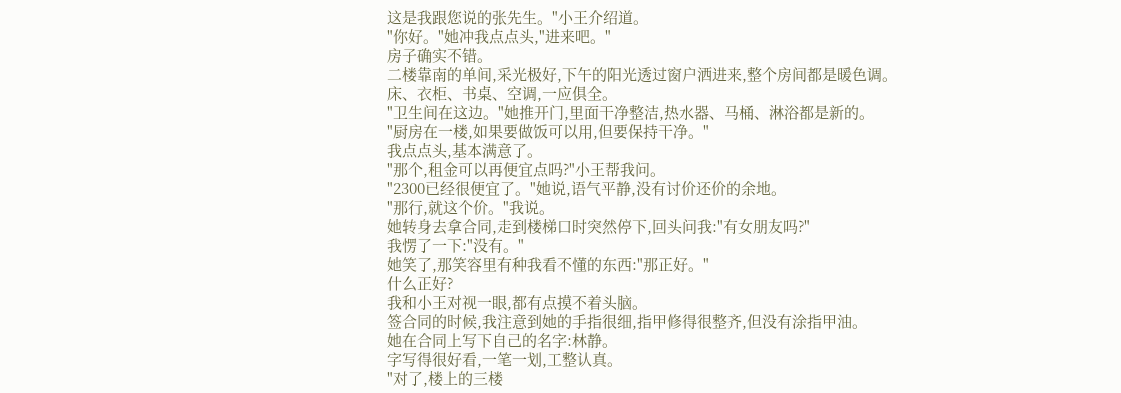这是我跟您说的张先生。"小王介绍道。
"你好。"她冲我点点头,"进来吧。"
房子确实不错。
二楼靠南的单间,采光极好,下午的阳光透过窗户洒进来,整个房间都是暖色调。
床、衣柜、书桌、空调,一应俱全。
"卫生间在这边。"她推开门,里面干净整洁,热水器、马桶、淋浴都是新的。
"厨房在一楼,如果要做饭可以用,但要保持干净。"
我点点头,基本满意了。
"那个,租金可以再便宜点吗?"小王帮我问。
"2300已经很便宜了。"她说,语气平静,没有讨价还价的余地。
"那行,就这个价。"我说。
她转身去拿合同,走到楼梯口时突然停下,回头问我:"有女朋友吗?"
我愣了一下:"没有。"
她笑了,那笑容里有种我看不懂的东西:"那正好。"
什么正好?
我和小王对视一眼,都有点摸不着头脑。
签合同的时候,我注意到她的手指很细,指甲修得很整齐,但没有涂指甲油。
她在合同上写下自己的名字:林静。
字写得很好看,一笔一划,工整认真。
"对了,楼上的三楼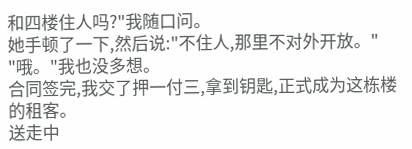和四楼住人吗?"我随口问。
她手顿了一下,然后说:"不住人,那里不对外开放。"
"哦。"我也没多想。
合同签完,我交了押一付三,拿到钥匙,正式成为这栋楼的租客。
送走中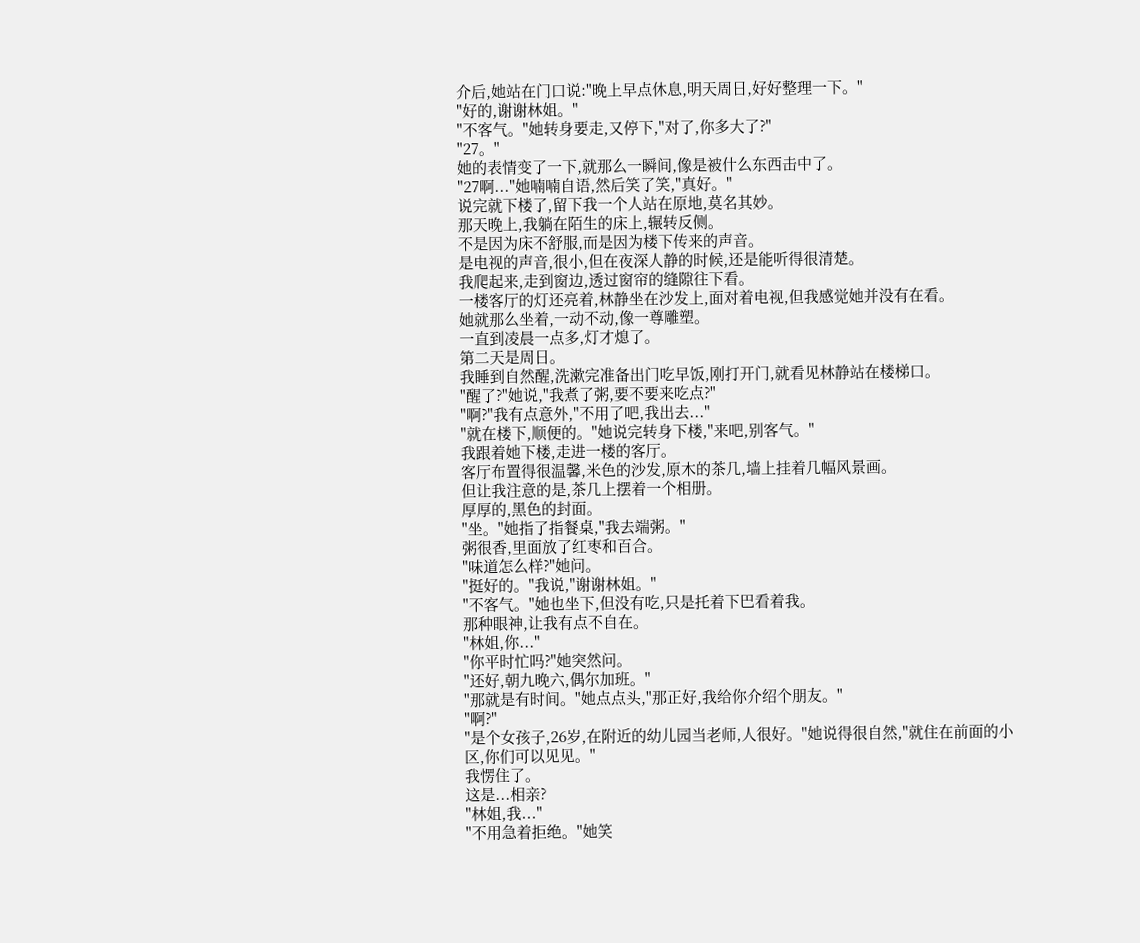介后,她站在门口说:"晚上早点休息,明天周日,好好整理一下。"
"好的,谢谢林姐。"
"不客气。"她转身要走,又停下,"对了,你多大了?"
"27。"
她的表情变了一下,就那么一瞬间,像是被什么东西击中了。
"27啊..."她喃喃自语,然后笑了笑,"真好。"
说完就下楼了,留下我一个人站在原地,莫名其妙。
那天晚上,我躺在陌生的床上,辗转反侧。
不是因为床不舒服,而是因为楼下传来的声音。
是电视的声音,很小,但在夜深人静的时候,还是能听得很清楚。
我爬起来,走到窗边,透过窗帘的缝隙往下看。
一楼客厅的灯还亮着,林静坐在沙发上,面对着电视,但我感觉她并没有在看。
她就那么坐着,一动不动,像一尊雕塑。
一直到凌晨一点多,灯才熄了。
第二天是周日。
我睡到自然醒,洗漱完准备出门吃早饭,刚打开门,就看见林静站在楼梯口。
"醒了?"她说,"我煮了粥,要不要来吃点?"
"啊?"我有点意外,"不用了吧,我出去..."
"就在楼下,顺便的。"她说完转身下楼,"来吧,别客气。"
我跟着她下楼,走进一楼的客厅。
客厅布置得很温馨,米色的沙发,原木的茶几,墙上挂着几幅风景画。
但让我注意的是,茶几上摆着一个相册。
厚厚的,黑色的封面。
"坐。"她指了指餐桌,"我去端粥。"
粥很香,里面放了红枣和百合。
"味道怎么样?"她问。
"挺好的。"我说,"谢谢林姐。"
"不客气。"她也坐下,但没有吃,只是托着下巴看着我。
那种眼神,让我有点不自在。
"林姐,你..."
"你平时忙吗?"她突然问。
"还好,朝九晚六,偶尔加班。"
"那就是有时间。"她点点头,"那正好,我给你介绍个朋友。"
"啊?"
"是个女孩子,26岁,在附近的幼儿园当老师,人很好。"她说得很自然,"就住在前面的小区,你们可以见见。"
我愣住了。
这是...相亲?
"林姐,我..."
"不用急着拒绝。"她笑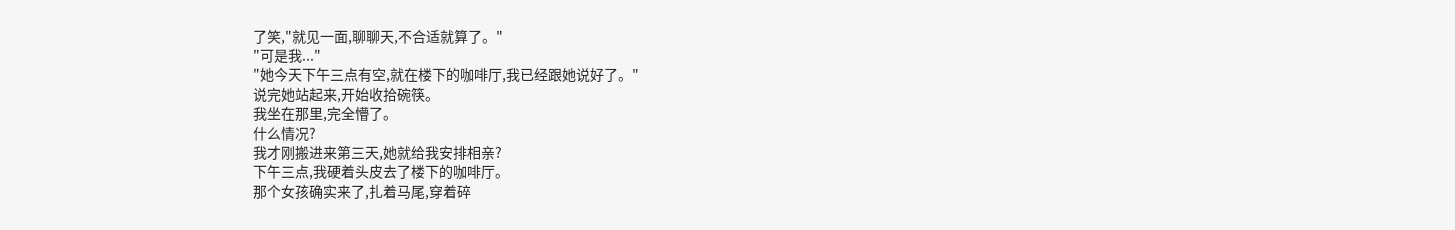了笑,"就见一面,聊聊天,不合适就算了。"
"可是我..."
"她今天下午三点有空,就在楼下的咖啡厅,我已经跟她说好了。"
说完她站起来,开始收拾碗筷。
我坐在那里,完全懵了。
什么情况?
我才刚搬进来第三天,她就给我安排相亲?
下午三点,我硬着头皮去了楼下的咖啡厅。
那个女孩确实来了,扎着马尾,穿着碎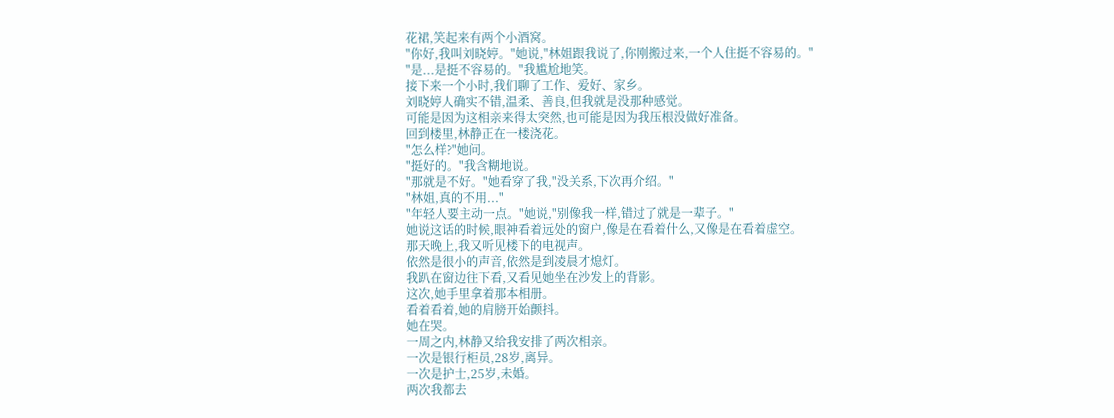花裙,笑起来有两个小酒窝。
"你好,我叫刘晓婷。"她说,"林姐跟我说了,你刚搬过来,一个人住挺不容易的。"
"是...是挺不容易的。"我尴尬地笑。
接下来一个小时,我们聊了工作、爱好、家乡。
刘晓婷人确实不错,温柔、善良,但我就是没那种感觉。
可能是因为这相亲来得太突然,也可能是因为我压根没做好准备。
回到楼里,林静正在一楼浇花。
"怎么样?"她问。
"挺好的。"我含糊地说。
"那就是不好。"她看穿了我,"没关系,下次再介绍。"
"林姐,真的不用..."
"年轻人要主动一点。"她说,"别像我一样,错过了就是一辈子。"
她说这话的时候,眼神看着远处的窗户,像是在看着什么,又像是在看着虚空。
那天晚上,我又听见楼下的电视声。
依然是很小的声音,依然是到凌晨才熄灯。
我趴在窗边往下看,又看见她坐在沙发上的背影。
这次,她手里拿着那本相册。
看着看着,她的肩膀开始颤抖。
她在哭。
一周之内,林静又给我安排了两次相亲。
一次是银行柜员,28岁,离异。
一次是护士,25岁,未婚。
两次我都去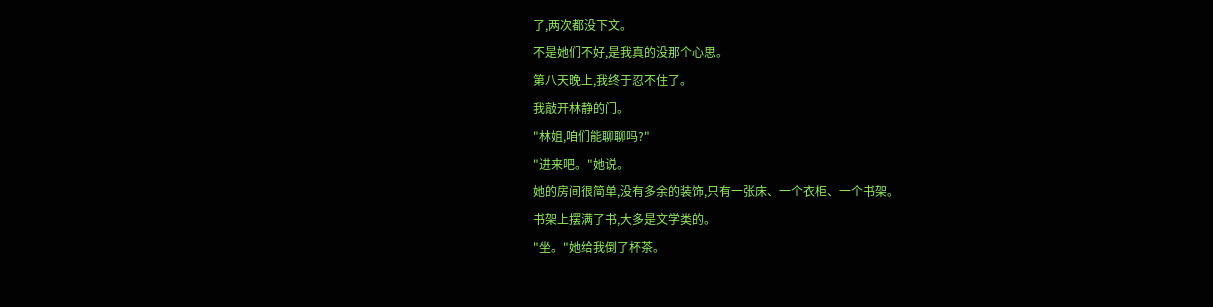了,两次都没下文。
不是她们不好,是我真的没那个心思。
第八天晚上,我终于忍不住了。
我敲开林静的门。
"林姐,咱们能聊聊吗?"
"进来吧。"她说。
她的房间很简单,没有多余的装饰,只有一张床、一个衣柜、一个书架。
书架上摆满了书,大多是文学类的。
"坐。"她给我倒了杯茶。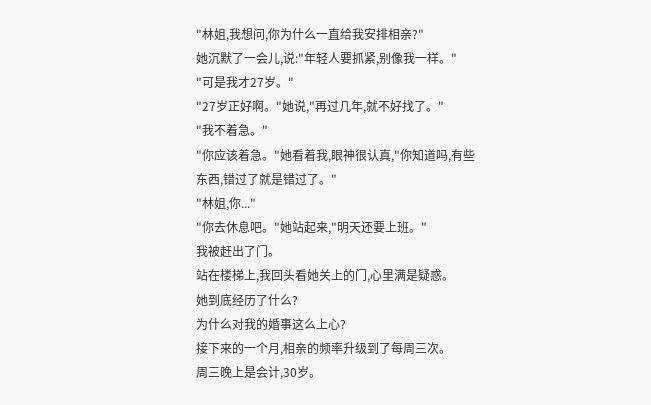"林姐,我想问,你为什么一直给我安排相亲?"
她沉默了一会儿,说:"年轻人要抓紧,别像我一样。"
"可是我才27岁。"
"27岁正好啊。"她说,"再过几年,就不好找了。"
"我不着急。"
"你应该着急。"她看着我,眼神很认真,"你知道吗,有些东西,错过了就是错过了。"
"林姐,你..."
"你去休息吧。"她站起来,"明天还要上班。"
我被赶出了门。
站在楼梯上,我回头看她关上的门,心里满是疑惑。
她到底经历了什么?
为什么对我的婚事这么上心?
接下来的一个月,相亲的频率升级到了每周三次。
周三晚上是会计,30岁。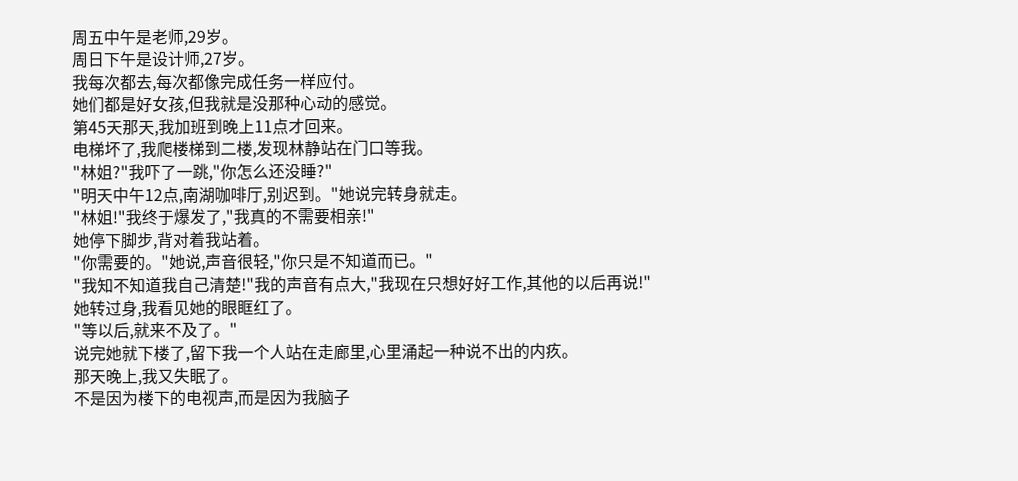周五中午是老师,29岁。
周日下午是设计师,27岁。
我每次都去,每次都像完成任务一样应付。
她们都是好女孩,但我就是没那种心动的感觉。
第45天那天,我加班到晚上11点才回来。
电梯坏了,我爬楼梯到二楼,发现林静站在门口等我。
"林姐?"我吓了一跳,"你怎么还没睡?"
"明天中午12点,南湖咖啡厅,别迟到。"她说完转身就走。
"林姐!"我终于爆发了,"我真的不需要相亲!"
她停下脚步,背对着我站着。
"你需要的。"她说,声音很轻,"你只是不知道而已。"
"我知不知道我自己清楚!"我的声音有点大,"我现在只想好好工作,其他的以后再说!"
她转过身,我看见她的眼眶红了。
"等以后,就来不及了。"
说完她就下楼了,留下我一个人站在走廊里,心里涌起一种说不出的内疚。
那天晚上,我又失眠了。
不是因为楼下的电视声,而是因为我脑子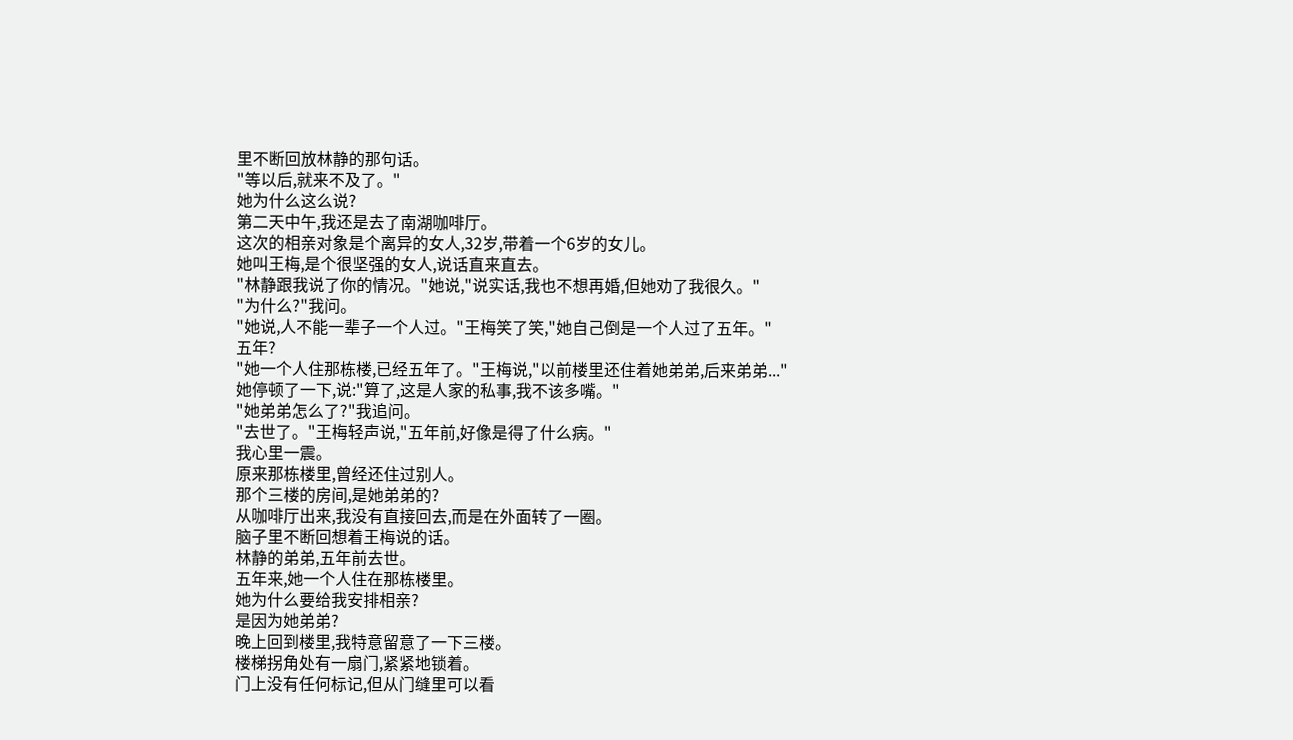里不断回放林静的那句话。
"等以后,就来不及了。"
她为什么这么说?
第二天中午,我还是去了南湖咖啡厅。
这次的相亲对象是个离异的女人,32岁,带着一个6岁的女儿。
她叫王梅,是个很坚强的女人,说话直来直去。
"林静跟我说了你的情况。"她说,"说实话,我也不想再婚,但她劝了我很久。"
"为什么?"我问。
"她说,人不能一辈子一个人过。"王梅笑了笑,"她自己倒是一个人过了五年。"
五年?
"她一个人住那栋楼,已经五年了。"王梅说,"以前楼里还住着她弟弟,后来弟弟..."
她停顿了一下,说:"算了,这是人家的私事,我不该多嘴。"
"她弟弟怎么了?"我追问。
"去世了。"王梅轻声说,"五年前,好像是得了什么病。"
我心里一震。
原来那栋楼里,曾经还住过别人。
那个三楼的房间,是她弟弟的?
从咖啡厅出来,我没有直接回去,而是在外面转了一圈。
脑子里不断回想着王梅说的话。
林静的弟弟,五年前去世。
五年来,她一个人住在那栋楼里。
她为什么要给我安排相亲?
是因为她弟弟?
晚上回到楼里,我特意留意了一下三楼。
楼梯拐角处有一扇门,紧紧地锁着。
门上没有任何标记,但从门缝里可以看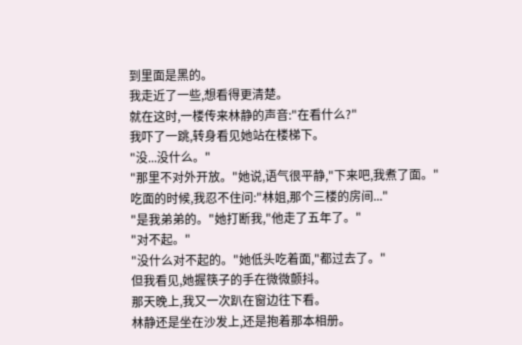到里面是黑的。
我走近了一些,想看得更清楚。
就在这时,一楼传来林静的声音:"在看什么?"
我吓了一跳,转身看见她站在楼梯下。
"没...没什么。"
"那里不对外开放。"她说,语气很平静,"下来吧,我煮了面。"
吃面的时候,我忍不住问:"林姐,那个三楼的房间..."
"是我弟弟的。"她打断我,"他走了五年了。"
"对不起。"
"没什么对不起的。"她低头吃着面,"都过去了。"
但我看见,她握筷子的手在微微颤抖。
那天晚上,我又一次趴在窗边往下看。
林静还是坐在沙发上,还是抱着那本相册。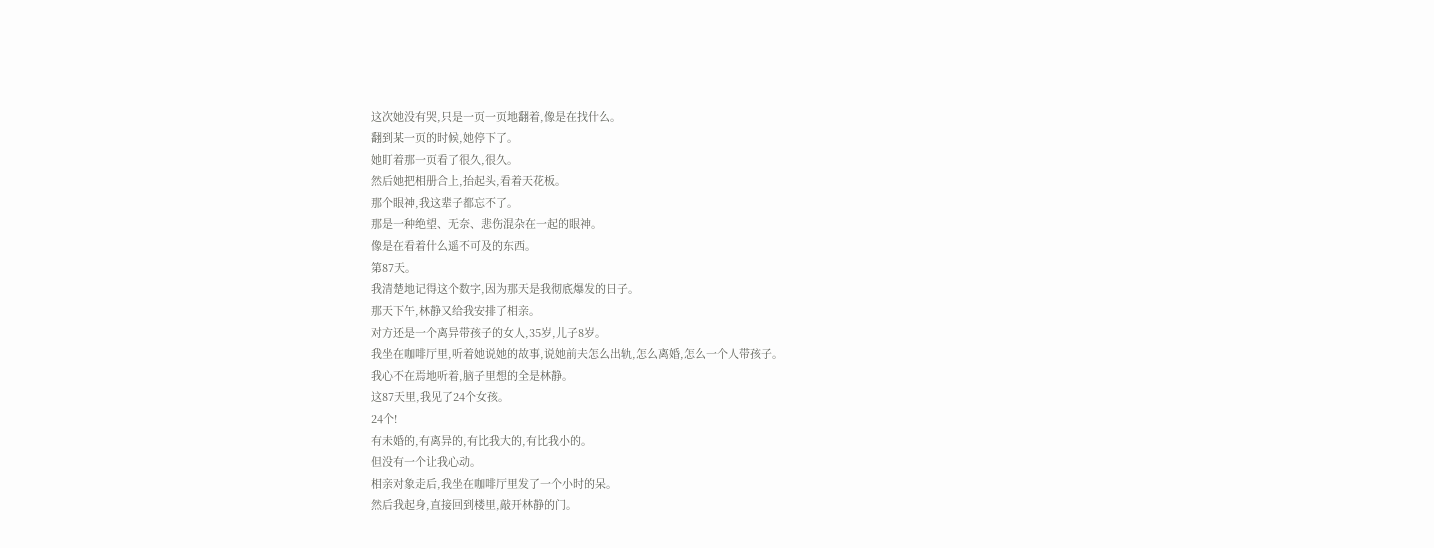这次她没有哭,只是一页一页地翻着,像是在找什么。
翻到某一页的时候,她停下了。
她盯着那一页看了很久,很久。
然后她把相册合上,抬起头,看着天花板。
那个眼神,我这辈子都忘不了。
那是一种绝望、无奈、悲伤混杂在一起的眼神。
像是在看着什么遥不可及的东西。
第87天。
我清楚地记得这个数字,因为那天是我彻底爆发的日子。
那天下午,林静又给我安排了相亲。
对方还是一个离异带孩子的女人,35岁,儿子8岁。
我坐在咖啡厅里,听着她说她的故事,说她前夫怎么出轨,怎么离婚,怎么一个人带孩子。
我心不在焉地听着,脑子里想的全是林静。
这87天里,我见了24个女孩。
24个!
有未婚的,有离异的,有比我大的,有比我小的。
但没有一个让我心动。
相亲对象走后,我坐在咖啡厅里发了一个小时的呆。
然后我起身,直接回到楼里,敲开林静的门。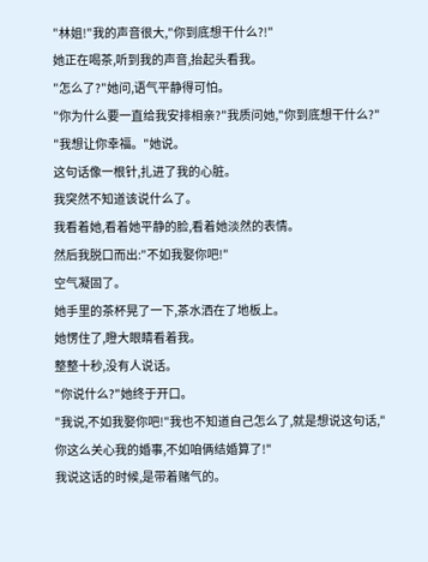"林姐!"我的声音很大,"你到底想干什么?!"
她正在喝茶,听到我的声音,抬起头看我。
"怎么了?"她问,语气平静得可怕。
"你为什么要一直给我安排相亲?"我质问她,"你到底想干什么?"
"我想让你幸福。"她说。
这句话像一根针,扎进了我的心脏。
我突然不知道该说什么了。
我看着她,看着她平静的脸,看着她淡然的表情。
然后我脱口而出:"不如我娶你吧!"
空气凝固了。
她手里的茶杯晃了一下,茶水洒在了地板上。
她愣住了,瞪大眼睛看着我。
整整十秒,没有人说话。
"你说什么?"她终于开口。
"我说,不如我娶你吧!"我也不知道自己怎么了,就是想说这句话,"你这么关心我的婚事,不如咱俩结婚算了!"
我说这话的时候,是带着赌气的。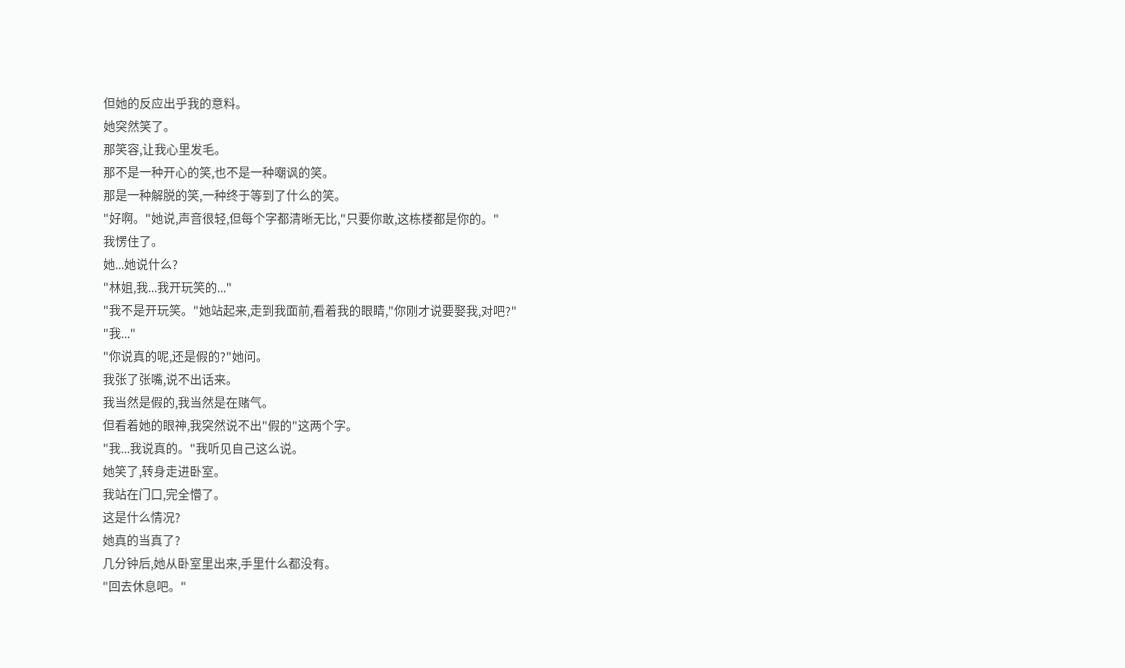但她的反应出乎我的意料。
她突然笑了。
那笑容,让我心里发毛。
那不是一种开心的笑,也不是一种嘲讽的笑。
那是一种解脱的笑,一种终于等到了什么的笑。
"好啊。"她说,声音很轻,但每个字都清晰无比,"只要你敢,这栋楼都是你的。"
我愣住了。
她...她说什么?
"林姐,我...我开玩笑的..."
"我不是开玩笑。"她站起来,走到我面前,看着我的眼睛,"你刚才说要娶我,对吧?"
"我..."
"你说真的呢,还是假的?"她问。
我张了张嘴,说不出话来。
我当然是假的,我当然是在赌气。
但看着她的眼神,我突然说不出"假的"这两个字。
"我...我说真的。"我听见自己这么说。
她笑了,转身走进卧室。
我站在门口,完全懵了。
这是什么情况?
她真的当真了?
几分钟后,她从卧室里出来,手里什么都没有。
"回去休息吧。"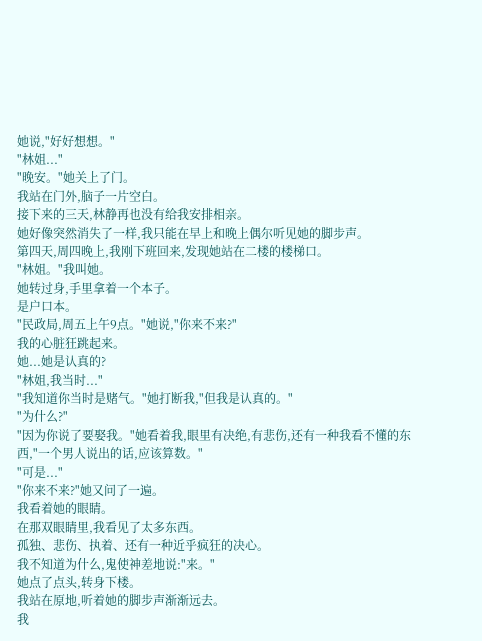她说,"好好想想。"
"林姐..."
"晚安。"她关上了门。
我站在门外,脑子一片空白。
接下来的三天,林静再也没有给我安排相亲。
她好像突然消失了一样,我只能在早上和晚上偶尔听见她的脚步声。
第四天,周四晚上,我刚下班回来,发现她站在二楼的楼梯口。
"林姐。"我叫她。
她转过身,手里拿着一个本子。
是户口本。
"民政局,周五上午9点。"她说,"你来不来?"
我的心脏狂跳起来。
她...她是认真的?
"林姐,我当时..."
"我知道你当时是赌气。"她打断我,"但我是认真的。"
"为什么?"
"因为你说了要娶我。"她看着我,眼里有决绝,有悲伤,还有一种我看不懂的东西,"一个男人说出的话,应该算数。"
"可是..."
"你来不来?"她又问了一遍。
我看着她的眼睛。
在那双眼睛里,我看见了太多东西。
孤独、悲伤、执着、还有一种近乎疯狂的决心。
我不知道为什么,鬼使神差地说:"来。"
她点了点头,转身下楼。
我站在原地,听着她的脚步声渐渐远去。
我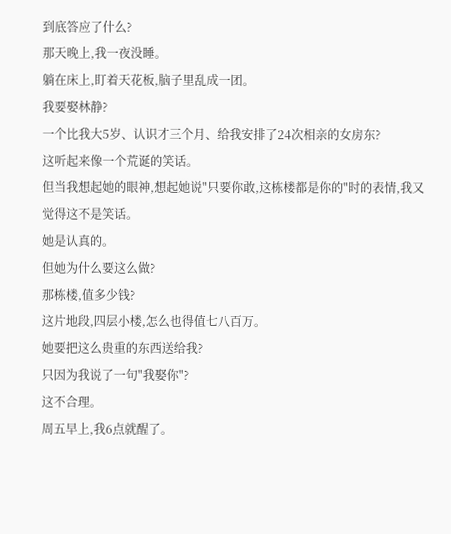到底答应了什么?
那天晚上,我一夜没睡。
躺在床上,盯着天花板,脑子里乱成一团。
我要娶林静?
一个比我大5岁、认识才三个月、给我安排了24次相亲的女房东?
这听起来像一个荒诞的笑话。
但当我想起她的眼神,想起她说"只要你敢,这栋楼都是你的"时的表情,我又觉得这不是笑话。
她是认真的。
但她为什么要这么做?
那栋楼,值多少钱?
这片地段,四层小楼,怎么也得值七八百万。
她要把这么贵重的东西送给我?
只因为我说了一句"我娶你"?
这不合理。
周五早上,我6点就醒了。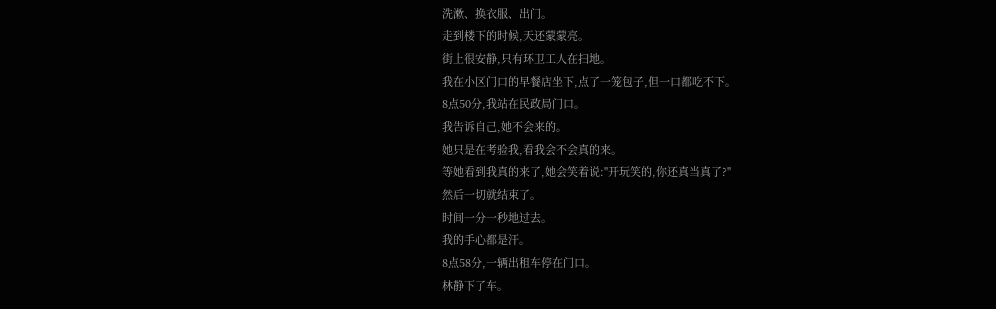洗漱、换衣服、出门。
走到楼下的时候,天还蒙蒙亮。
街上很安静,只有环卫工人在扫地。
我在小区门口的早餐店坐下,点了一笼包子,但一口都吃不下。
8点50分,我站在民政局门口。
我告诉自己,她不会来的。
她只是在考验我,看我会不会真的来。
等她看到我真的来了,她会笑着说:"开玩笑的,你还真当真了?"
然后一切就结束了。
时间一分一秒地过去。
我的手心都是汗。
8点58分,一辆出租车停在门口。
林静下了车。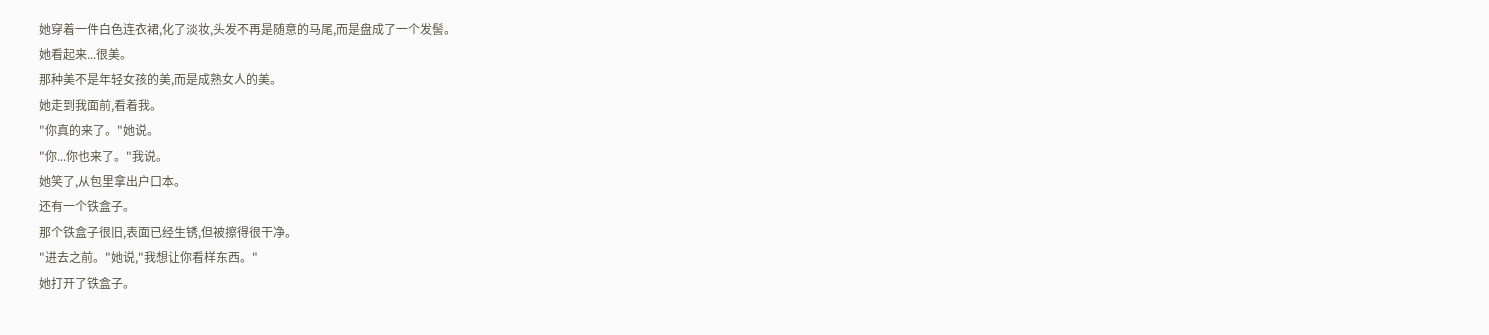她穿着一件白色连衣裙,化了淡妆,头发不再是随意的马尾,而是盘成了一个发髻。
她看起来...很美。
那种美不是年轻女孩的美,而是成熟女人的美。
她走到我面前,看着我。
"你真的来了。"她说。
"你...你也来了。"我说。
她笑了,从包里拿出户口本。
还有一个铁盒子。
那个铁盒子很旧,表面已经生锈,但被擦得很干净。
"进去之前。"她说,"我想让你看样东西。"
她打开了铁盒子。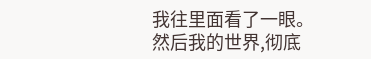我往里面看了一眼。
然后我的世界,彻底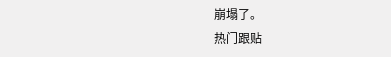崩塌了。
热门跟贴